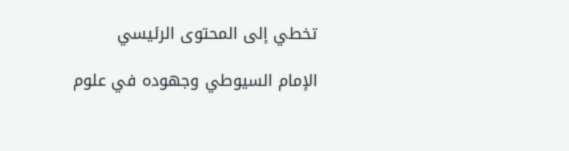تخطي إلى المحتوى الرئيسي

الإمام السيوطي وجهوده في علوم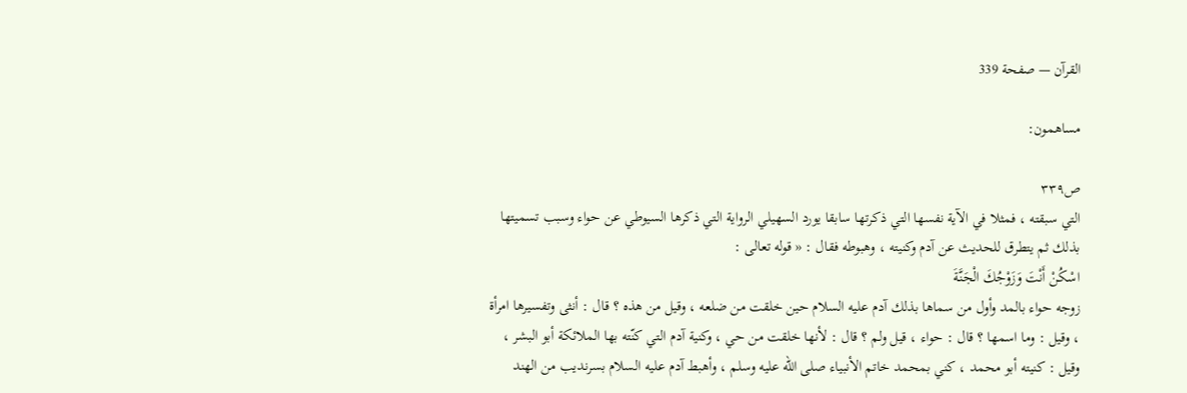القرآن — صفحة 339

مساهمون:

ص٣٣٩
التي سبقته ، فمثلا في الآية نفسها التي ذكرتها سابقا يورد السهيلي الرواية التي ذكرها السيوطي عن حواء وسبب تسميتها بذلك ثم يتطرق للحديث عن آدم وكنيته ، وهبوطه فقال : « قوله تعالى :
اسْكُنْ أَنْتَ وَزَوْجُكَ الْجَنَّةَ
زوجه حواء بالمد وأول من سماها بذلك آدم عليه السلام حين خلقت من ضلعه ، وقيل من هذه ؟ قال : أنثى وتفسيرها امرأة ، وقيل : وما اسمها ؟ قال : حواء ، قيل ولم ؟ قال : لأنها خلقت من حي ، وكنية آدم التي كنّته بها الملائكة أبو البشر ، وقيل : كنيته أبو محمد ، كني بمحمد خاتم الأنبياء صلى اللّه عليه وسلم ، وأهبط آدم عليه السلام بسرنديب من الهند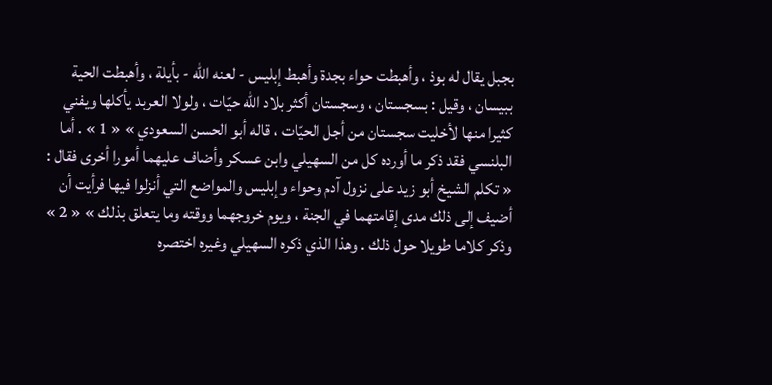بجبل يقال له بوذ ، وأهبطت حواء بجدة وأهبط إبليس - لعنه اللّه - بأيلة ، وأهبطت الحية ببيسان ، وقيل : بسجستان ، وسجستان أكثر بلاد اللّه حيّات ، ولولا العربد يأكلها ويفني كثيرا منها لأخليت سجستان من أجل الحيّات ، قاله أبو الحسن السعودي » « 1 » . أما البلنسي فقد ذكر ما أورده كل من السهيلي وابن عسكر وأضاف عليهما أمورا أخرى فقال : « تكلم الشيخ أبو زيد على نزول آدم وحواء وإبليس والمواضع التي أنزلوا فيها فرأيت أن أضيف إلى ذلك مدى إقامتهما في الجنة ، ويوم خروجهما ووقته وما يتعلق بذلك » « 2 » وذكر كلاما طويلا حول ذلك . وهذا الذي ذكره السهيلي وغيره اختصره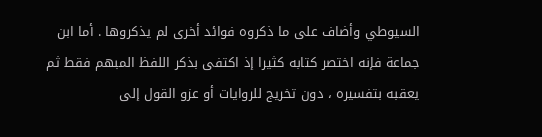السيوطي وأضاف على ما ذكروه فوائد أخرى لم يذكروها . أما ابن جماعة فإنه اختصر كتابه كثيرا إذ اكتفى بذكر اللفظ المبهم فقط ثم يعقبه بتفسيره ، دون تخريج للروايات أو عزو القول إلى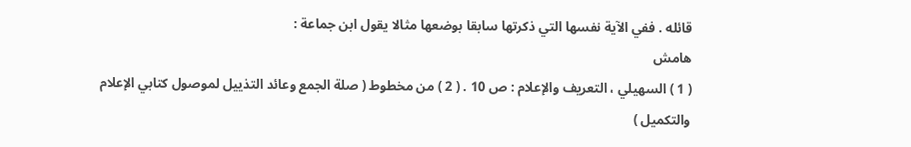قائله . ففي الآية نفسها التي ذكرتها سابقا بوضعها مثالا يقول ابن جماعة :
هامش
( 1 ) السهيلي ، التعريف والإعلام : ص 10 . ( 2 ) من مخطوط ( صلة الجمع وعائد التذييل لموصول كتابي الإعلام والتكميل )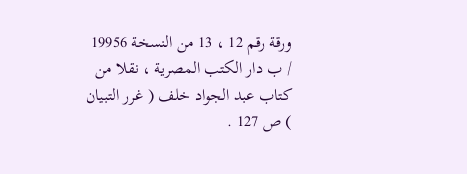ورقة رقم 12 ، 13 من النسخة 19956 / ب دار الكتب المصرية ، نقلا من كتاب عبد الجواد خلف ( غرر التبيان ) ص 127 .